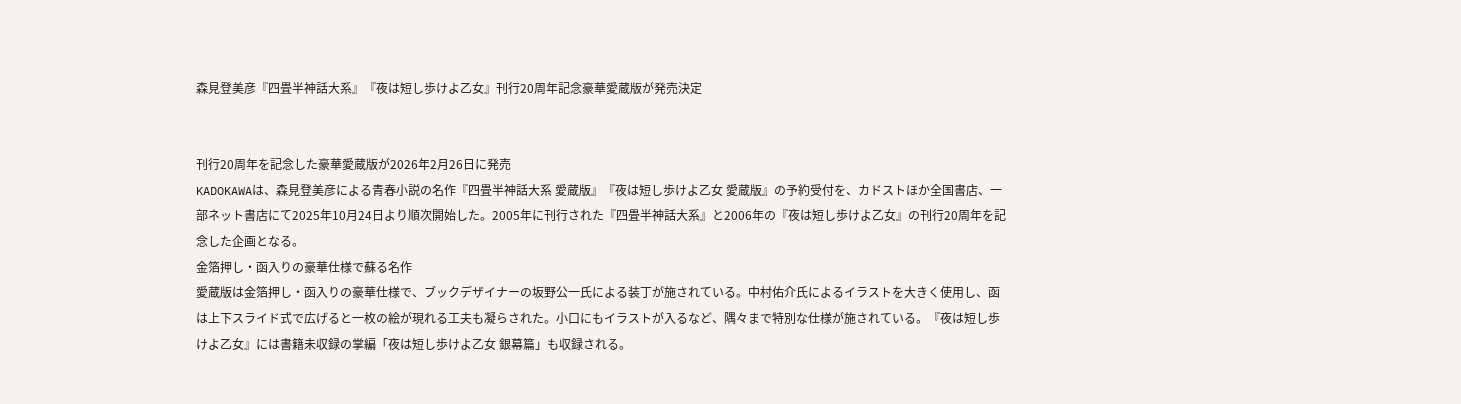森見登美彦『四畳半神話大系』『夜は短し歩けよ乙女』刊行20周年記念豪華愛蔵版が発売決定


刊行20周年を記念した豪華愛蔵版が2026年2月26日に発売
KADOKAWAは、森見登美彦による青春小説の名作『四畳半神話大系 愛蔵版』『夜は短し歩けよ乙女 愛蔵版』の予約受付を、カドストほか全国書店、一部ネット書店にて2025年10月24日より順次開始した。2005年に刊行された『四畳半神話大系』と2006年の『夜は短し歩けよ乙女』の刊行20周年を記念した企画となる。
金箔押し・函入りの豪華仕様で蘇る名作
愛蔵版は金箔押し・函入りの豪華仕様で、ブックデザイナーの坂野公一氏による装丁が施されている。中村佑介氏によるイラストを大きく使用し、函は上下スライド式で広げると一枚の絵が現れる工夫も凝らされた。小口にもイラストが入るなど、隅々まで特別な仕様が施されている。『夜は短し歩けよ乙女』には書籍未収録の掌編「夜は短し歩けよ乙女 銀幕篇」も収録される。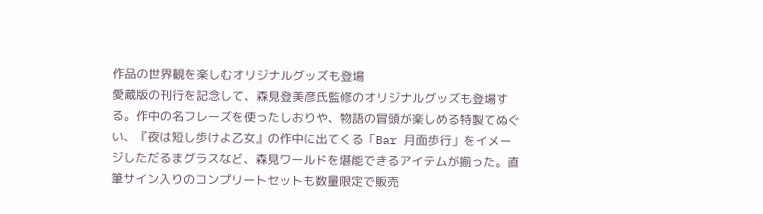作品の世界観を楽しむオリジナルグッズも登場
愛蔵版の刊行を記念して、森見登美彦氏監修のオリジナルグッズも登場する。作中の名フレーズを使ったしおりや、物語の冒頭が楽しめる特製てぬぐい、『夜は短し歩けよ乙女』の作中に出てくる「Bar 月面歩行」をイメージしただるまグラスなど、森見ワールドを堪能できるアイテムが揃った。直筆サイン入りのコンプリートセットも数量限定で販売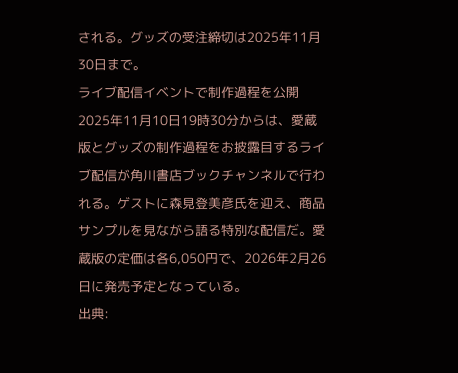される。グッズの受注締切は2025年11月30日まで。
ライブ配信イベントで制作過程を公開
2025年11月10日19時30分からは、愛蔵版とグッズの制作過程をお披露目するライブ配信が角川書店ブックチャンネルで行われる。ゲストに森見登美彦氏を迎え、商品サンプルを見ながら語る特別な配信だ。愛蔵版の定価は各6,050円で、2026年2月26日に発売予定となっている。
出典: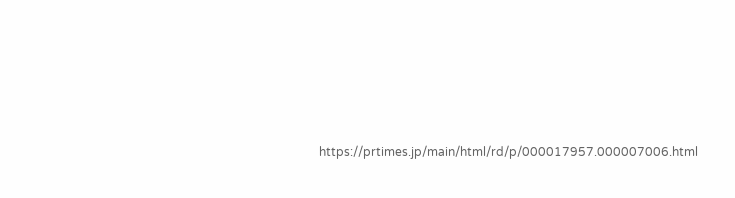https://prtimes.jp/main/html/rd/p/000017957.000007006.html